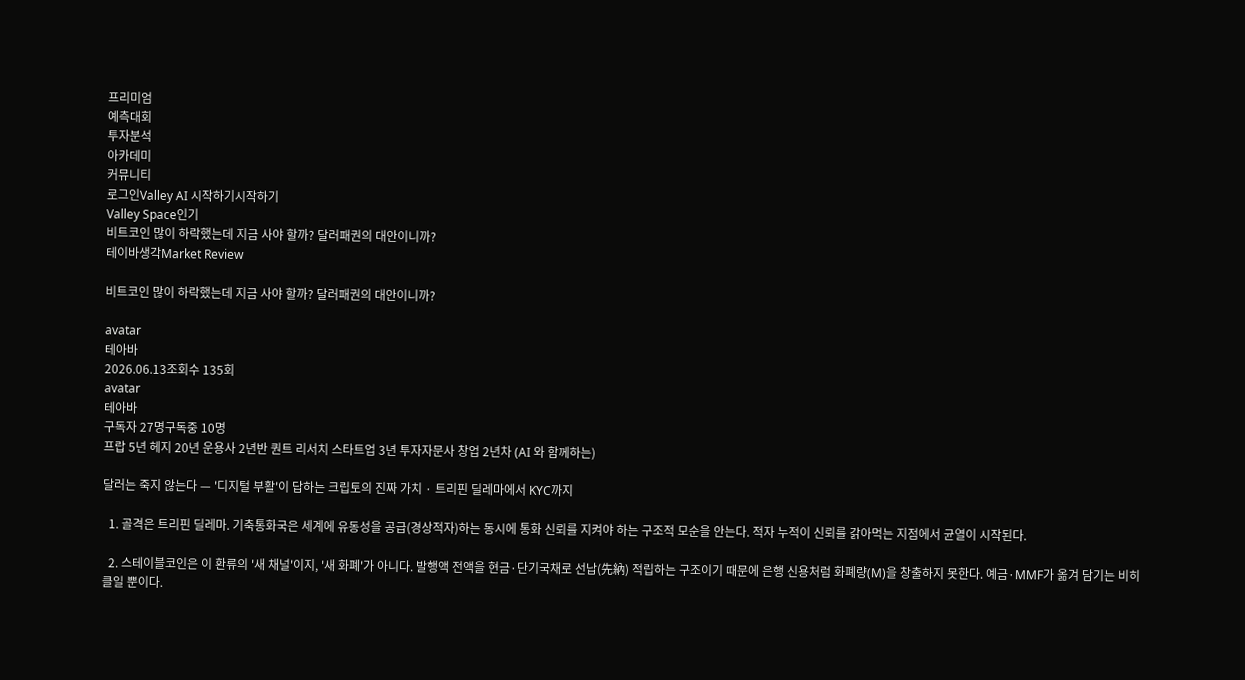프리미엄
예측대회
투자분석
아카데미
커뮤니티
로그인Valley AI 시작하기시작하기
Valley Space인기
비트코인 많이 하락했는데 지금 사야 할까? 달러패권의 대안이니까?
테이바생각Market Review

비트코인 많이 하락했는데 지금 사야 할까? 달러패권의 대안이니까?

avatar
테아바
2026.06.13조회수 135회
avatar
테아바
구독자 27명구독중 10명
프랍 5년 헤지 20년 운용사 2년반 퀀트 리서치 스타트업 3년 투자자문사 창업 2년차 (AI 와 함께하는)

달러는 죽지 않는다 — '디지털 부활'이 답하는 크립토의 진짜 가치 · 트리핀 딜레마에서 KYC까지

  1. 골격은 트리핀 딜레마. 기축통화국은 세계에 유동성을 공급(경상적자)하는 동시에 통화 신뢰를 지켜야 하는 구조적 모순을 안는다. 적자 누적이 신뢰를 갉아먹는 지점에서 균열이 시작된다.

  2. 스테이블코인은 이 환류의 '새 채널'이지, '새 화폐'가 아니다. 발행액 전액을 현금·단기국채로 선납(先納) 적립하는 구조이기 때문에 은행 신용처럼 화폐량(M)을 창출하지 못한다. 예금·MMF가 옮겨 담기는 비히클일 뿐이다.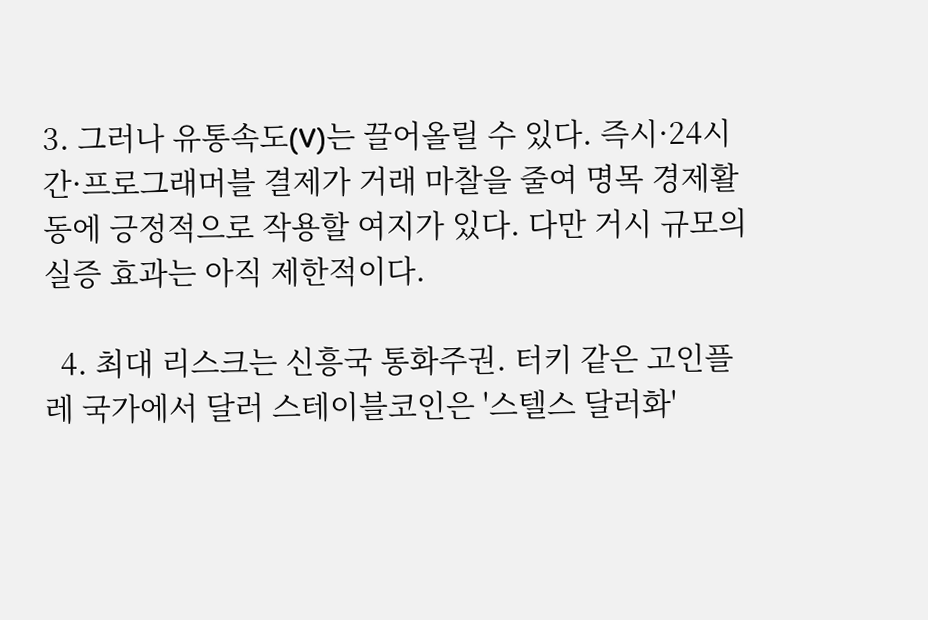3. 그러나 유통속도(V)는 끌어올릴 수 있다. 즉시·24시간·프로그래머블 결제가 거래 마찰을 줄여 명목 경제활동에 긍정적으로 작용할 여지가 있다. 다만 거시 규모의 실증 효과는 아직 제한적이다.

  4. 최대 리스크는 신흥국 통화주권. 터키 같은 고인플레 국가에서 달러 스테이블코인은 '스텔스 달러화'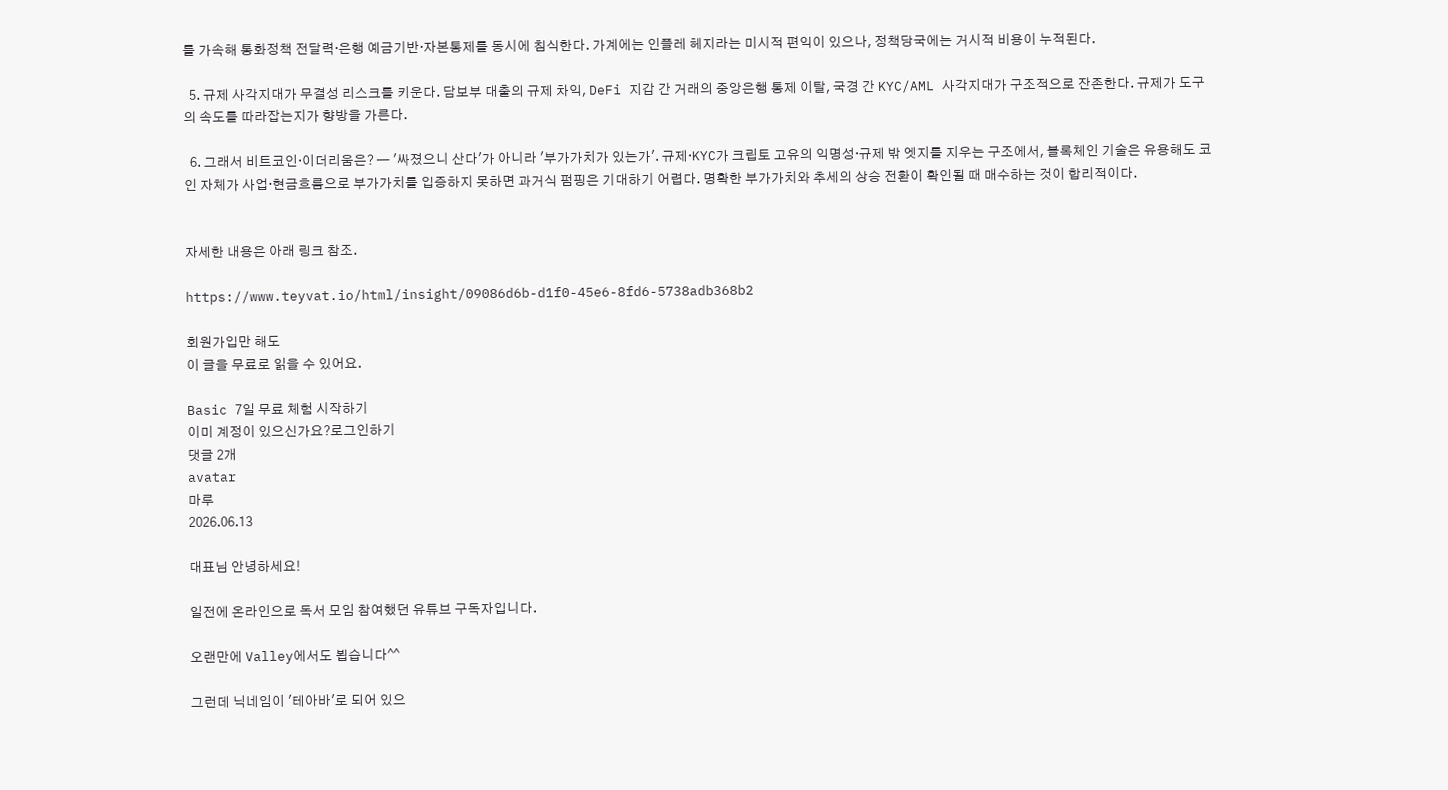를 가속해 통화정책 전달력·은행 예금기반·자본통제를 동시에 침식한다. 가계에는 인플레 헤지라는 미시적 편익이 있으나, 정책당국에는 거시적 비용이 누적된다.

  5. 규제 사각지대가 무결성 리스크를 키운다. 담보부 대출의 규제 차익, DeFi 지갑 간 거래의 중앙은행 통제 이탈, 국경 간 KYC/AML 사각지대가 구조적으로 잔존한다. 규제가 도구의 속도를 따라잡는지가 향방을 가른다.

  6. 그래서 비트코인·이더리움은? — '싸졌으니 산다'가 아니라 '부가가치가 있는가'. 규제·KYC가 크립토 고유의 익명성·규제 밖 엣지를 지우는 구조에서, 블록체인 기술은 유용해도 코인 자체가 사업·현금흐름으로 부가가치를 입증하지 못하면 과거식 펌핑은 기대하기 어렵다. 명확한 부가가치와 추세의 상승 전환이 확인될 때 매수하는 것이 합리적이다.


자세한 내용은 아래 링크 참조.

https://www.teyvat.io/html/insight/09086d6b-d1f0-45e6-8fd6-5738adb368b2

회원가입만 해도
이 글을 무료로 읽을 수 있어요.

Basic 7일 무료 체험 시작하기
이미 계정이 있으신가요?로그인하기
댓글 2개
avatar
마루
2026.06.13

대표님 안녕하세요!

일전에 온라인으로 독서 모임 참여했던 유튜브 구독자입니다.

오랜만에 Valley에서도 뵙습니다^^

그런데 닉네임이 '테아바'로 되어 있으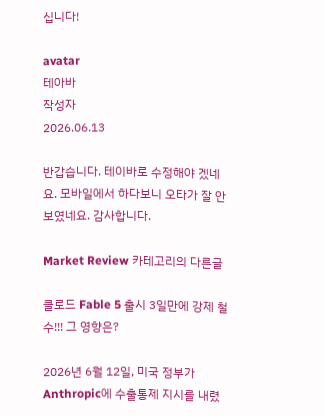십니다!

avatar
테아바
작성자
2026.06.13

반갑습니다. 테이바로 수정해야 겠네요. 모바일에서 하다보니 오타가 잘 안보였네요. 감사합니다.

Market Review 카테고리의 다른글

클로드 Fable 5 출시 3일만에 강제 철수!!! 그 영향은?

2026년 6월 12일, 미국 정부가 Anthropic에 수출통제 지시를 내렸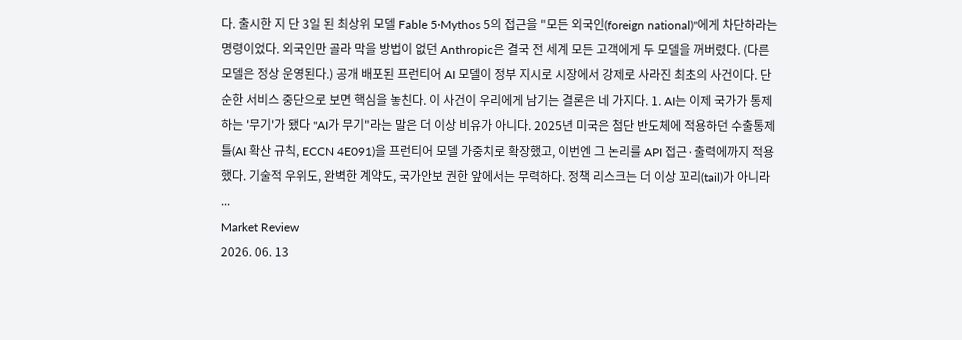다. 출시한 지 단 3일 된 최상위 모델 Fable 5·Mythos 5의 접근을 "모든 외국인(foreign national)"에게 차단하라는 명령이었다. 외국인만 골라 막을 방법이 없던 Anthropic은 결국 전 세계 모든 고객에게 두 모델을 꺼버렸다. (다른 모델은 정상 운영된다.) 공개 배포된 프런티어 AI 모델이 정부 지시로 시장에서 강제로 사라진 최초의 사건이다. 단순한 서비스 중단으로 보면 핵심을 놓친다. 이 사건이 우리에게 남기는 결론은 네 가지다. 1. AI는 이제 국가가 통제하는 '무기'가 됐다 "AI가 무기"라는 말은 더 이상 비유가 아니다. 2025년 미국은 첨단 반도체에 적용하던 수출통제 틀(AI 확산 규칙, ECCN 4E091)을 프런티어 모델 가중치로 확장했고, 이번엔 그 논리를 API 접근·출력에까지 적용했다. 기술적 우위도, 완벽한 계약도, 국가안보 권한 앞에서는 무력하다. 정책 리스크는 더 이상 꼬리(tail)가 아니라 ...
Market Review
2026. 06. 13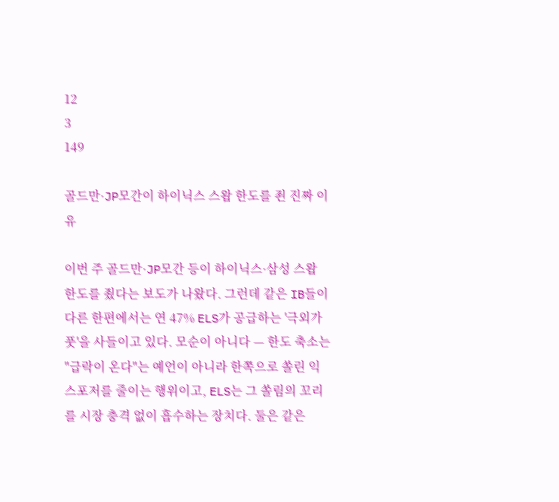12
3
149

골드만·JP모간이 하이닉스 스왑 한도를 죈 진짜 이유

이번 주 골드만·JP모간 등이 하이닉스·삼성 스왑 한도를 죘다는 보도가 나왔다. 그런데 같은 IB들이 다른 한편에서는 연 47% ELS가 공급하는 '극외가 풋'을 사들이고 있다. 모순이 아니다 — 한도 축소는 "급락이 온다"는 예언이 아니라 한쪽으로 쏠린 익스포저를 줄이는 행위이고, ELS는 그 쏠림의 꼬리를 시장 충격 없이 흡수하는 장치다. 둘은 같은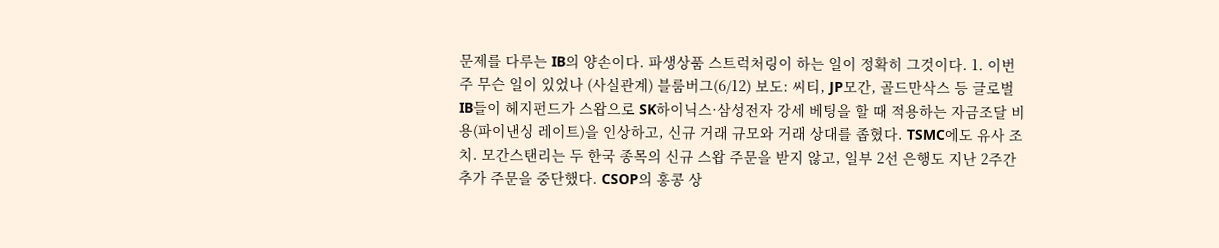문제를 다루는 IB의 양손이다. 파생상품 스트럭처링이 하는 일이 정확히 그것이다. 1. 이번 주 무슨 일이 있었나 (사실관계) 블룸버그(6/12) 보도: 씨티, JP모간, 골드만삭스 등 글로벌 IB들이 헤지펀드가 스왑으로 SK하이닉스·삼성전자 강세 베팅을 할 때 적용하는 자금조달 비용(파이낸싱 레이트)을 인상하고, 신규 거래 규모와 거래 상대를 좁혔다. TSMC에도 유사 조치. 모간스탠리는 두 한국 종목의 신규 스왑 주문을 받지 않고, 일부 2선 은행도 지난 2주간 추가 주문을 중단했다. CSOP의 홍콩 상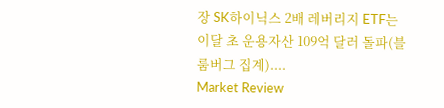장 SK하이닉스 2배 레버리지 ETF는 이달 초 운용자산 109억 달러 돌파(블룸버그 집계)....
Market Review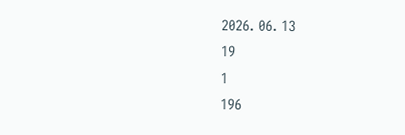2026. 06. 13
19
1
196